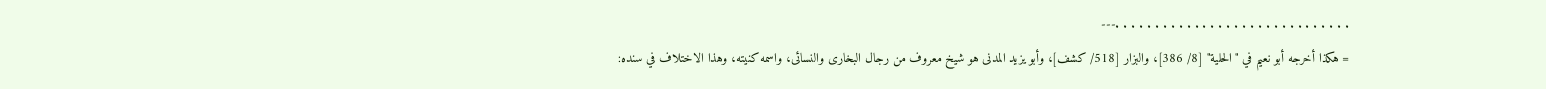. . . . . . . . . . . . . . . . . . . . . . . . . . . . . .---
= هكذا أخرجه أبو نعيم في "الحلية" [8/ 386]، والبزار [518/ كشف]، وأبو يزيد المدنى هو شيخ معروف من رجال البخارى والنسائى، واسمه كنيته، وهذا الاختلاف في سنده: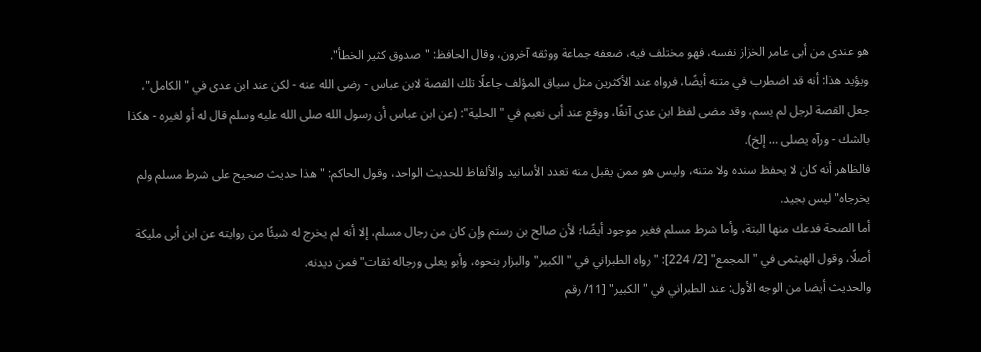هو عندى من أبى عامر الخزاز نفسه، فهو مختلف فيه، ضعفه جماعة ووثقه آخرون، وقال الحافظ: "صدوق كثير الخطأ".
ويؤيد هذا: أنه قد اضطرب في متنه أيضًا، فرواه عند الأكثرين مثل سياق المؤلف جاعلًا تلك القصة لابن عباس - رضى الله عنه - لكن عند ابن عدى في "الكامل"، جعل القصة لرجل لم يسم، وقد مضى لفظ ابن عدى آنفًا، ووقع عند أبى نعيم في "الحلية": (عن ابن عباس أن رسول الله صلى الله عليه وسلم قال له أو لغيره - هكذا بالشك - ورآه يصلى … إلخ).
فالظاهر أنه كان لا يحفظ سنده ولا متنه، وليس هو ممن يقبل منه تعدد الأسانيد والألفاظ للحديث الواحد، وقول الحاكم: "هذا حديث صحيح على شرط مسلم ولم يخرجاه" ليس بجيد.
أما الصحة فدعك منها البتة، وأما شرط مسلم فغير موجود أيضًا؛ لأن صالح بن رستم وإن كان من رجال مسلم، إلا أنه لم يخرج له شيئًا من روايته عن ابن أبى مليكة أصلًا، وقول الهيثمى في "المجمع" [2/ 224]: "رواه الطبراني في "الكبير" والبزار بنحوه، وأبو يعلى ورجاله ثقات" فمن ديدنه.
والحديث أيضا من الوجه الأول: عند الطبراني في "الكبير" [11/ رقم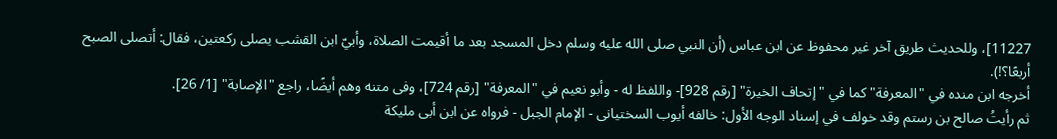11227]، وللحديث طريق آخر غير محفوظ عن ابن عباس (أن النبي صلى الله عليه وسلم دخل المسجد بعد ما أقيمت الصلاة، وأبيّ ابن القشب يصلى ركعتين، فقال: أتصلى الصبح أربعًا؟!).
أخرجه ابن منده في "المعرفة" كما في "إتحاف الخيرة" [رقم 928]- واللفظ له - وأبو نعيم في "المعرفة" [رقم 724]، وفى متنه وهم أيضًا، راجع "الإصابة" [1/ 26].
ثم رأيتُ صالح بن رستم وقد خولف في إسناد الوجه الأول: خالفه أيوب السختيانى - الإمام الجبل - فرواه عن ابن أبى مليكة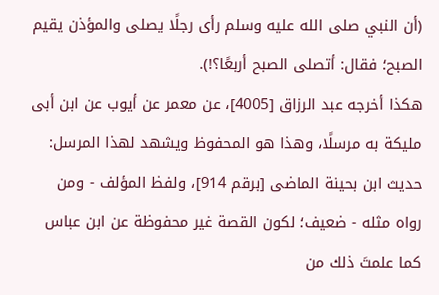(أن النبي صلى الله عليه وسلم رأى رجلًا يصلى والمؤذن يقيم الصبح؛ فقال: أتصلى الصبح أربعًا؟!).
هكذا أخرجه عبد الرزاق [4005]، عن معمر عن أيوب عن ابن أبى مليكة به مرسلًا، وهذا هو المحفوظ ويشهد لهذا المرسل: حديث ابن بحينة الماضى [برقم 914]، ولفظ المؤلف - ومن رواه مثله - ضعيف؛ لكون القصة غير محفوظة عن ابن عباس كما علمتَ ذلك من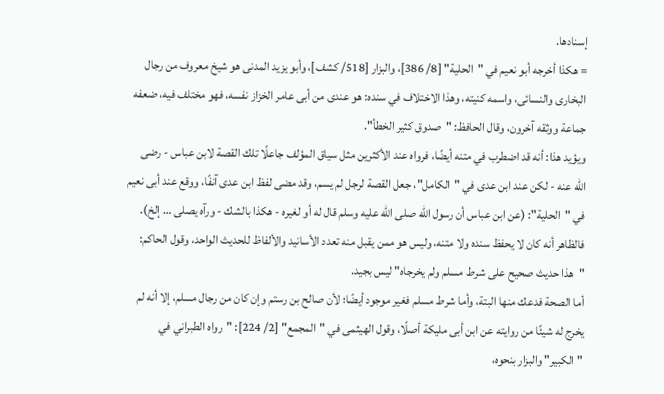إسنادها.
= هكذا أخرجه أبو نعيم في "الحلية" [8/ 386]، والبزار [518/ كشف]، وأبو يزيد المدنى هو شيخ معروف من رجال البخارى والنسائى، واسمه كنيته، وهذا الاختلاف في سنده: هو عندى من أبى عامر الخزاز نفسه، فهو مختلف فيه، ضعفه جماعة ووثقه آخرون، وقال الحافظ: "صدوق كثير الخطأ".
ويؤيد هذا: أنه قد اضطرب في متنه أيضًا، فرواه عند الأكثرين مثل سياق المؤلف جاعلًا تلك القصة لابن عباس - رضى الله عنه - لكن عند ابن عدى في "الكامل"، جعل القصة لرجل لم يسم، وقد مضى لفظ ابن عدى آنفًا، ووقع عند أبى نعيم في "الحلية": (عن ابن عباس أن رسول الله صلى الله عليه وسلم قال له أو لغيره - هكذا بالشك - ورآه يصلى … إلخ).
فالظاهر أنه كان لا يحفظ سنده ولا متنه، وليس هو ممن يقبل منه تعدد الأسانيد والألفاظ للحديث الواحد، وقول الحاكم: "هذا حديث صحيح على شرط مسلم ولم يخرجاه" ليس بجيد.
أما الصحة فدعك منها البتة، وأما شرط مسلم فغير موجود أيضًا؛ لأن صالح بن رستم وإن كان من رجال مسلم، إلا أنه لم يخرج له شيئًا من روايته عن ابن أبى مليكة أصلًا، وقول الهيثمى في "المجمع" [2/ 224]: "رواه الطبراني في "الكبير" والبزار بنحوه،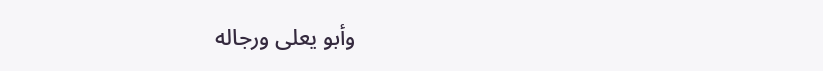وأبو يعلى ورجاله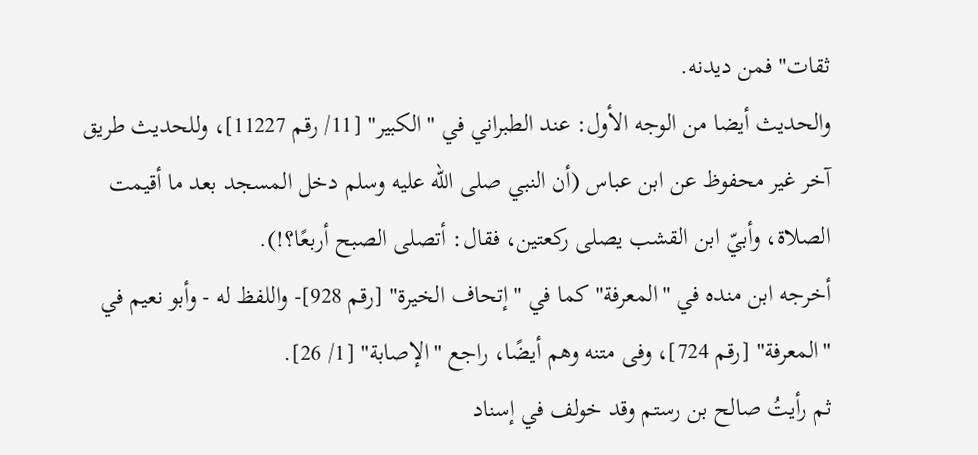ثقات" فمن ديدنه.
والحديث أيضا من الوجه الأول: عند الطبراني في "الكبير" [11/ رقم 11227]، وللحديث طريق آخر غير محفوظ عن ابن عباس (أن النبي صلى الله عليه وسلم دخل المسجد بعد ما أقيمت الصلاة، وأبيّ ابن القشب يصلى ركعتين، فقال: أتصلى الصبح أربعًا؟!).
أخرجه ابن منده في "المعرفة" كما في "إتحاف الخيرة" [رقم 928]- واللفظ له - وأبو نعيم في "المعرفة" [رقم 724]، وفى متنه وهم أيضًا، راجع "الإصابة" [1/ 26].
ثم رأيتُ صالح بن رستم وقد خولف في إسناد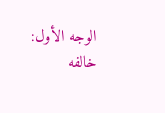الوجه الأول: خالفه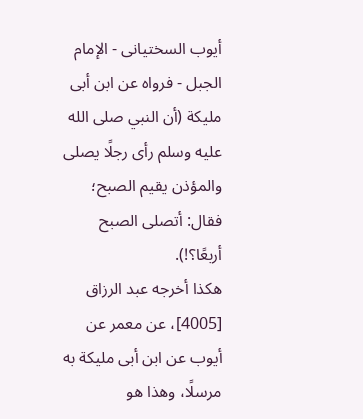أيوب السختيانى - الإمام الجبل - فرواه عن ابن أبى مليكة (أن النبي صلى الله عليه وسلم رأى رجلًا يصلى والمؤذن يقيم الصبح؛ فقال: أتصلى الصبح أربعًا؟!).
هكذا أخرجه عبد الرزاق [4005]، عن معمر عن أيوب عن ابن أبى مليكة به مرسلًا، وهذا هو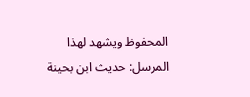المحفوظ ويشهد لهذا المرسل: حديث ابن بحينة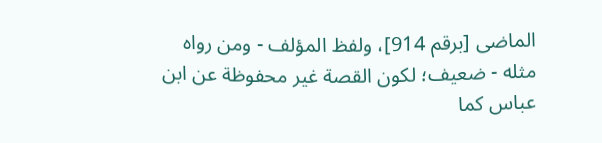الماضى [برقم 914]، ولفظ المؤلف - ومن رواه مثله - ضعيف؛ لكون القصة غير محفوظة عن ابن عباس كما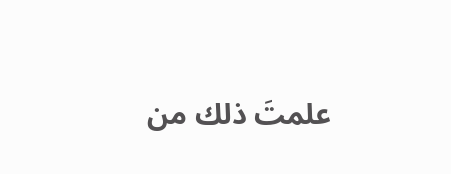علمتَ ذلك من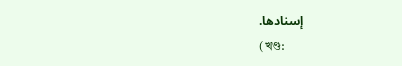إسنادها.
(খণ্ড: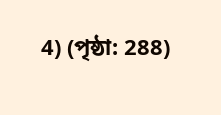4) (পৃষ্ঠা: 288)